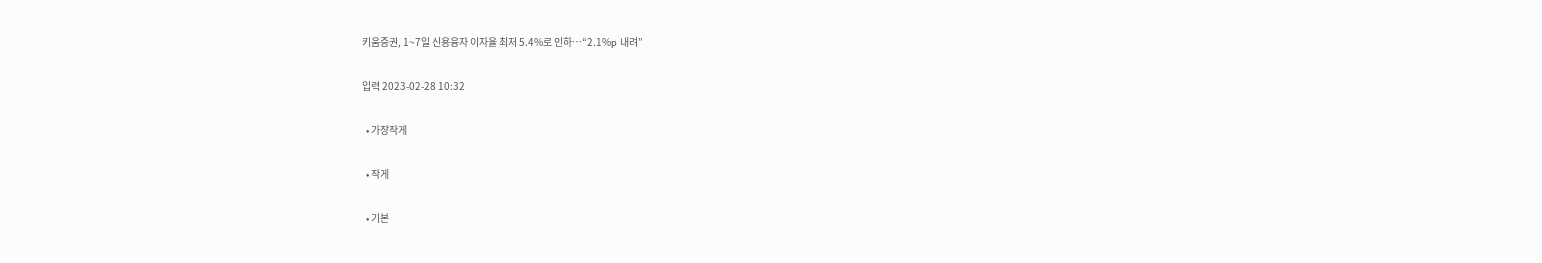키움증권, 1~7일 신용융자 이자율 최저 5.4%로 인하…“2.1%p 내려”

입력 2023-02-28 10:32

  • 가장작게

  • 작게

  • 기본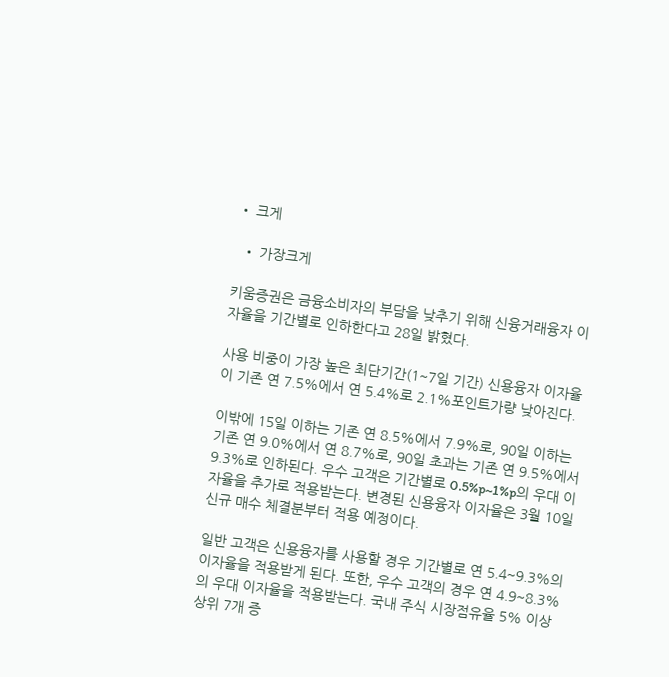• 크게

  • 가장크게

키움증권은 금융소비자의 부담을 낮추기 위해 신융거래융자 이자율을 기간별로 인하한다고 28일 밝혔다.

사용 비중이 가장 높은 최단기간(1~7일 기간) 신용융자 이자율이 기존 연 7.5%에서 연 5.4%로 2.1%포인트가량 낮아진다.

이밖에 15일 이하는 기존 연 8.5%에서 7.9%로, 90일 이하는 기존 연 9.0%에서 연 8.7%로, 90일 초과는 기존 연 9.5%에서 9.3%로 인하된다. 우수 고객은 기간별로 0.5%p~1%p의 우대 이자율을 추가로 적용받는다. 변경된 신용융자 이자율은 3월 10일 신규 매수 체결분부터 적용 예정이다.

일반 고객은 신용융자를 사용할 경우 기간별로 연 5.4~9.3%의 이자율을 적용받게 된다. 또한, 우수 고객의 경우 연 4.9~8.3%의 우대 이자율을 적용받는다. 국내 주식 시장점유율 5% 이상 상위 7개 증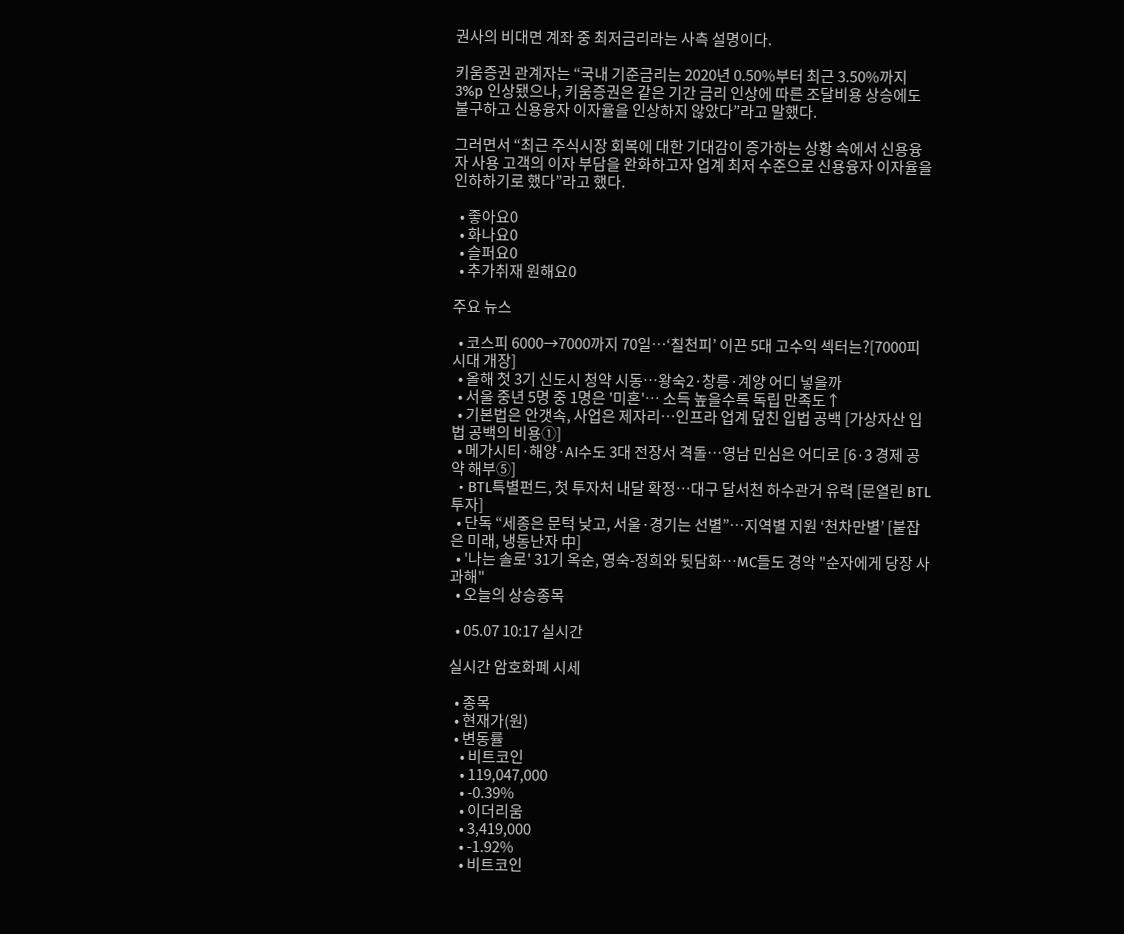권사의 비대면 계좌 중 최저금리라는 사측 설명이다.

키움증권 관계자는 “국내 기준금리는 2020년 0.50%부터 최근 3.50%까지 3%p 인상됐으나, 키움증권은 같은 기간 금리 인상에 따른 조달비용 상승에도 불구하고 신용융자 이자율을 인상하지 않았다”라고 말했다.

그러면서 “최근 주식시장 회복에 대한 기대감이 증가하는 상황 속에서 신용융자 사용 고객의 이자 부담을 완화하고자 업계 최저 수준으로 신용융자 이자율을 인하하기로 했다”라고 했다.

  • 좋아요0
  • 화나요0
  • 슬퍼요0
  • 추가취재 원해요0

주요 뉴스

  • 코스피 6000→7000까지 70일⋯‘칠천피’ 이끈 5대 고수익 섹터는?[7000피 시대 개장]
  • 올해 첫 3기 신도시 청약 시동…왕숙2·창릉·계양 어디 넣을까
  • 서울 중년 5명 중 1명은 '미혼'… 소득 높을수록 독립 만족도↑
  • 기본법은 안갯속, 사업은 제자리…인프라 업계 덮친 입법 공백 [가상자산 입법 공백의 비용①]
  • 메가시티·해양·AI수도 3대 전장서 격돌…영남 민심은 어디로 [6·3 경제 공약 해부⑤]
  • BTL특별펀드, 첫 투자처 내달 확정…대구 달서천 하수관거 유력 [문열린 BTL투자]
  • 단독 “세종은 문턱 낮고, 서울·경기는 선별”…지역별 지원 ‘천차만별’ [붙잡은 미래, 냉동난자 中]
  • '나는 솔로' 31기 옥순, 영숙-정희와 뒷담화⋯MC들도 경악 "순자에게 당장 사과해"
  • 오늘의 상승종목

  • 05.07 10:17 실시간

실시간 암호화폐 시세

  • 종목
  • 현재가(원)
  • 변동률
    • 비트코인
    • 119,047,000
    • -0.39%
    • 이더리움
    • 3,419,000
    • -1.92%
    • 비트코인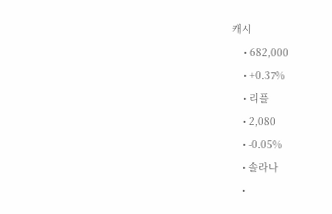캐시
    • 682,000
    • +0.37%
    • 리플
    • 2,080
    • -0.05%
    • 솔라나
    •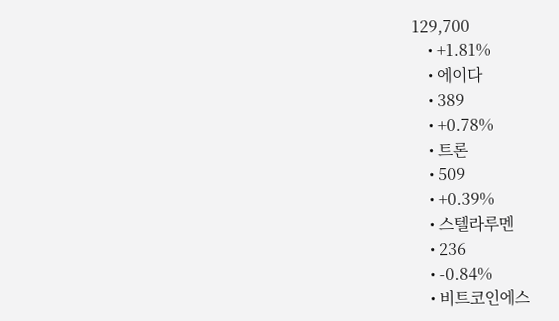129,700
    • +1.81%
    • 에이다
    • 389
    • +0.78%
    • 트론
    • 509
    • +0.39%
    • 스텔라루멘
    • 236
    • -0.84%
    • 비트코인에스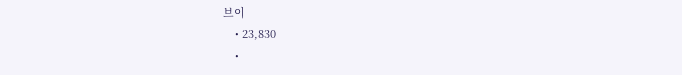브이
    • 23,830
    •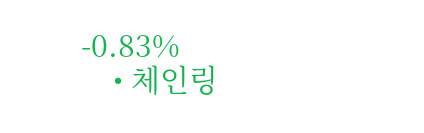-0.83%
    • 체인링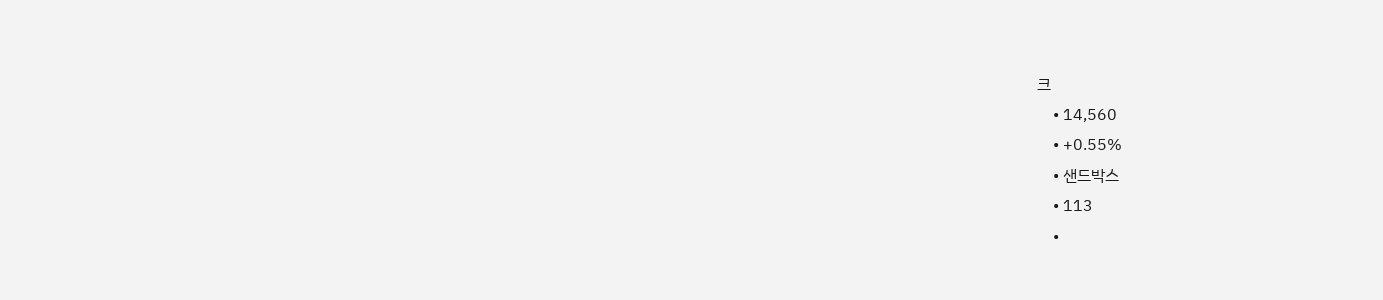크
    • 14,560
    • +0.55%
    • 샌드박스
    • 113
    •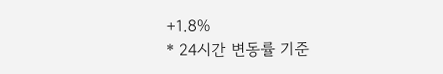+1.8%
* 24시간 변동률 기준